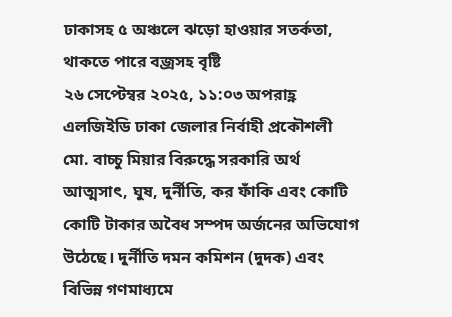ঢাকাসহ ৫ অঞ্চলে ঝড়ো হাওয়ার সতর্কতা, থাকতে পারে বজ্রসহ বৃষ্টি
২৬ সেপ্টেম্বর ২০২৫, ১১:০৩ অপরাহ্ণ
এলজিইডি ঢাকা জেলার নির্বাহী প্রকৌশলী মো. বাচ্চু মিয়ার বিরুদ্ধে সরকারি অর্থ আত্মসাৎ, ঘুষ, দুর্নীতি, কর ফাঁকি এবং কোটি কোটি টাকার অবৈধ সম্পদ অর্জনের অভিযোগ উঠেছে। দুর্নীতি দমন কমিশন (দুদক) এবং বিভিন্ন গণমাধ্যমে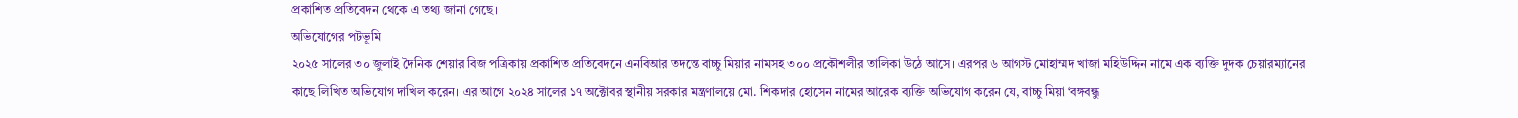প্রকাশিত প্রতিবেদন থেকে এ তথ্য জানা গেছে।
অভিযোগের পটভূমি
২০২৫ সালের ৩০ জুলাই দৈনিক শেয়ার বিজ পত্রিকায় প্রকাশিত প্রতিবেদনে এনবিআর তদন্তে বাচ্চু মিয়ার নামসহ ৩০০ প্রকৌশলীর তালিকা উঠে আসে। এরপর ৬ আগস্ট মোহাম্মদ খাজা মহিউদ্দিন নামে এক ব্যক্তি দুদক চেয়ারম্যানের কাছে লিখিত অভিযোগ দাখিল করেন। এর আগে ২০২৪ সালের ১৭ অক্টোবর স্থানীয় সরকার মন্ত্রণালয়ে মো. শিকদার হোসেন নামের আরেক ব্যক্তি অভিযোগ করেন যে, বাচ্চু মিয়া ‘বঙ্গবন্ধু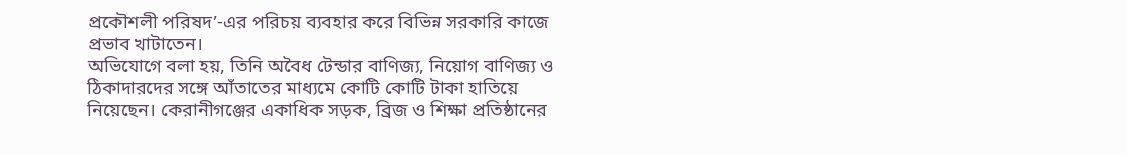প্রকৌশলী পরিষদ’-এর পরিচয় ব্যবহার করে বিভিন্ন সরকারি কাজে প্রভাব খাটাতেন।
অভিযোগে বলা হয়, তিনি অবৈধ টেন্ডার বাণিজ্য, নিয়োগ বাণিজ্য ও ঠিকাদারদের সঙ্গে আঁতাতের মাধ্যমে কোটি কোটি টাকা হাতিয়ে নিয়েছেন। কেরানীগঞ্জের একাধিক সড়ক, ব্রিজ ও শিক্ষা প্রতিষ্ঠানের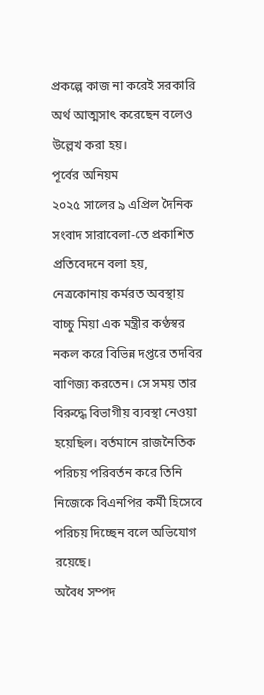প্রকল্পে কাজ না করেই সরকারি অর্থ আত্মসাৎ করেছেন বলেও উল্লেখ করা হয়।
পূর্বের অনিয়ম
২০২৫ সালের ৯ এপ্রিল দৈনিক সংবাদ সারাবেলা-তে প্রকাশিত প্রতিবেদনে বলা হয়, নেত্রকোনায় কর্মরত অবস্থায় বাচ্চু মিয়া এক মন্ত্রীর কণ্ঠস্বর নকল করে বিভিন্ন দপ্তরে তদবির বাণিজ্য করতেন। সে সময় তার বিরুদ্ধে বিভাগীয় ব্যবস্থা নেওয়া হয়েছিল। বর্তমানে রাজনৈতিক পরিচয় পরিবর্তন করে তিনি নিজেকে বিএনপির কর্মী হিসেবে পরিচয় দিচ্ছেন বলে অভিযোগ রয়েছে।
অবৈধ সম্পদ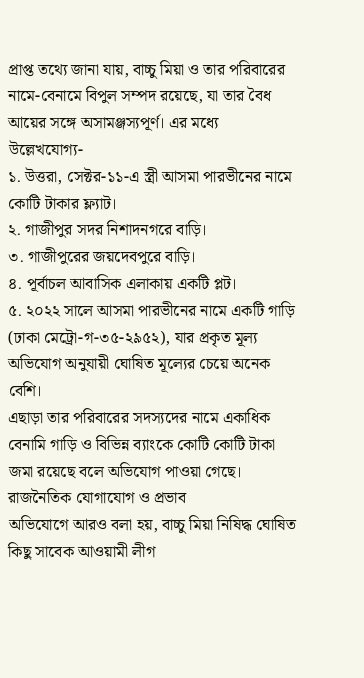প্রাপ্ত তথ্যে জানা যায়, বাচ্চু মিয়া ও তার পরিবারের নামে-বেনামে বিপুল সম্পদ রয়েছে, যা তার বৈধ আয়ের সঙ্গে অসামঞ্জস্যপূর্ণ। এর মধ্যে উল্লেখযোগ্য-
১. উত্তরা, সেক্টর-১১-এ স্ত্রী আসমা পারভীনের নামে কোটি টাকার ফ্ল্যাট।
২. গাজীপুর সদর নিশাদনগরে বাড়ি।
৩. গাজীপুরের জয়দেবপুরে বাড়ি।
৪. পূর্বাচল আবাসিক এলাকায় একটি প্লট।
৫. ২০২২ সালে আসমা পারভীনের নামে একটি গাড়ি (ঢাকা মেট্রো-গ-৩৫-২৯৫২), যার প্রকৃত মূল্য অভিযোগ অনুযায়ী ঘোষিত মূল্যের চেয়ে অনেক বেশি।
এছাড়া তার পরিবারের সদস্যদের নামে একাধিক বেনামি গাড়ি ও বিভিন্ন ব্যাংকে কোটি কোটি টাকা জমা রয়েছে বলে অভিযোগ পাওয়া গেছে।
রাজনৈতিক যোগাযোগ ও প্রভাব
অভিযোগে আরও বলা হয়, বাচ্চু মিয়া নিষিদ্ধ ঘোষিত কিছু সাবেক আওয়ামী লীগ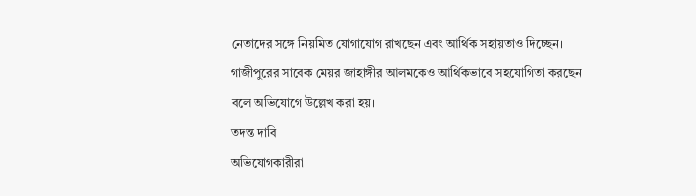নেতাদের সঙ্গে নিয়মিত যোগাযোগ রাখছেন এবং আর্থিক সহায়তাও দিচ্ছেন। গাজীপুরের সাবেক মেয়র জাহাঙ্গীর আলমকেও আর্থিকভাবে সহযোগিতা করছেন বলে অভিযোগে উল্লেখ করা হয়।
তদন্ত দাবি
অভিযোগকারীরা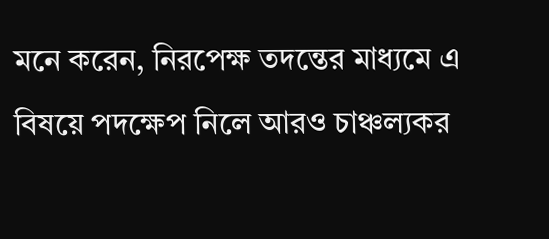মনে করেন, নিরপেক্ষ তদন্তের মাধ্যমে এ বিষয়ে পদক্ষেপ নিলে আরও চাঞ্চল্যকর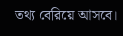তথ্য বেরিয়ে আসবে।